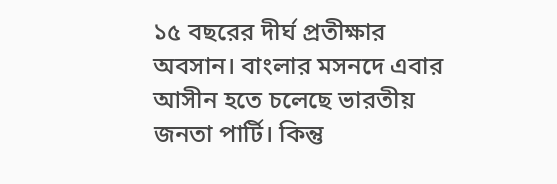১৫ বছরের দীর্ঘ প্রতীক্ষার অবসান। বাংলার মসনদে এবার আসীন হতে চলেছে ভারতীয় জনতা পার্টি। কিন্তু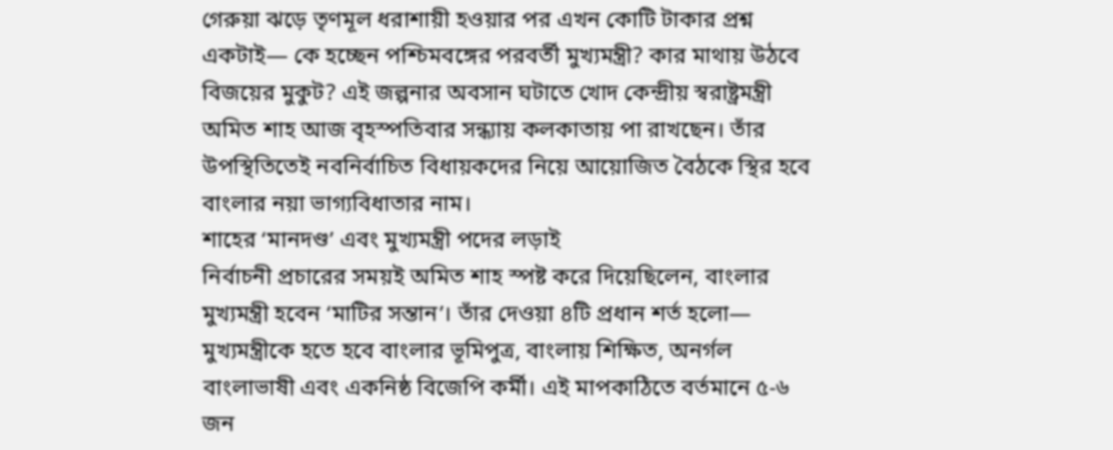গেরুয়া ঝড়ে তৃণমূল ধরাশায়ী হওয়ার পর এখন কোটি টাকার প্রশ্ন একটাই— কে হচ্ছেন পশ্চিমবঙ্গের পরবর্তী মুখ্যমন্ত্রী? কার মাথায় উঠবে বিজয়ের মুকুট? এই জল্পনার অবসান ঘটাতে খোদ কেন্দ্রীয় স্বরাষ্ট্রমন্ত্রী অমিত শাহ আজ বৃহস্পতিবার সন্ধ্যায় কলকাতায় পা রাখছেন। তাঁর উপস্থিতিতেই নবনির্বাচিত বিধায়কদের নিয়ে আয়োজিত বৈঠকে স্থির হবে বাংলার নয়া ভাগ্যবিধাতার নাম।
শাহের ‘মানদণ্ড’ এবং মুখ্যমন্ত্রী পদের লড়াই
নির্বাচনী প্রচারের সময়ই অমিত শাহ স্পষ্ট করে দিয়েছিলেন, বাংলার মুখ্যমন্ত্রী হবেন ‘মাটির সন্তান’। তাঁর দেওয়া ৪টি প্রধান শর্ত হলো— মুখ্যমন্ত্রীকে হতে হবে বাংলার ভূমিপুত্র, বাংলায় শিক্ষিত, অনর্গল বাংলাভাষী এবং একনিষ্ঠ বিজেপি কর্মী। এই মাপকাঠিতে বর্তমানে ৫-৬ জন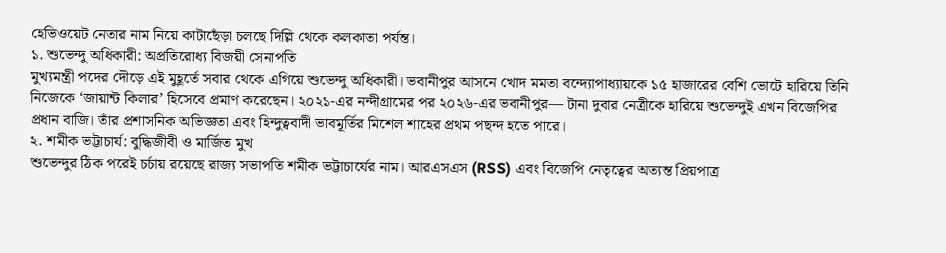হেভিওয়েট নেতার নাম নিয়ে কাটাছেঁড়া চলছে দিল্লি থেকে কলকাতা পর্যন্ত।
১. শুভেন্দু অধিকারী: অপ্রতিরোধ্য বিজয়ী সেনাপতি
মুখ্যমন্ত্রী পদের দৌড়ে এই মুহূর্তে সবার থেকে এগিয়ে শুভেন্দু অধিকারী। ভবানীপুর আসনে খোদ মমতা বন্দ্যোপাধ্যায়কে ১৫ হাজারের বেশি ভোটে হারিয়ে তিনি নিজেকে ‘জায়ান্ট কিলার’ হিসেবে প্রমাণ করেছেন। ২০২১-এর নন্দীগ্রামের পর ২০২৬-এর ভবানীপুর— টানা দুবার নেত্রীকে হারিয়ে শুভেন্দুই এখন বিজেপির প্রধান বাজি। তাঁর প্রশাসনিক অভিজ্ঞতা এবং হিন্দুত্ববাদী ভাবমূর্তির মিশেল শাহের প্রথম পছন্দ হতে পারে।
২. শমীক ভট্টাচার্য: বুদ্ধিজীবী ও মার্জিত মুখ
শুভেন্দুর ঠিক পরেই চর্চায় রয়েছে রাজ্য সভাপতি শমীক ভট্টাচার্যের নাম। আরএসএস (RSS) এবং বিজেপি নেতৃত্বের অত্যন্ত প্রিয়পাত্র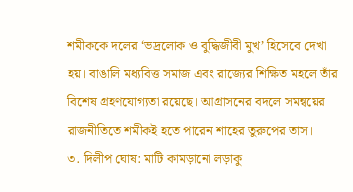শমীককে দলের ‘ভদ্রলোক ও বুদ্ধিজীবী মুখ’ হিসেবে দেখা হয়। বাঙালি মধ্যবিত্ত সমাজ এবং রাজ্যের শিক্ষিত মহলে তাঁর বিশেষ গ্রহণযোগ্যতা রয়েছে। আগ্রাসনের বদলে সমন্বয়ের রাজনীতিতে শমীকই হতে পারেন শাহের তুরুপের তাস।
৩. দিলীপ ঘোষ: মাটি কামড়ানো লড়াকু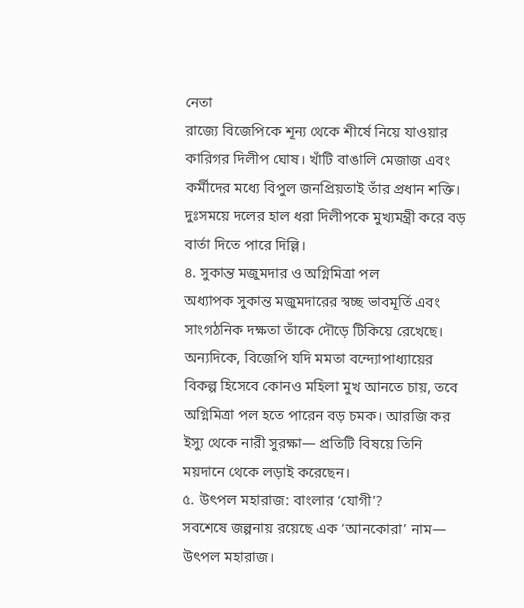নেতা
রাজ্যে বিজেপিকে শূন্য থেকে শীর্ষে নিয়ে যাওয়ার কারিগর দিলীপ ঘোষ। খাঁটি বাঙালি মেজাজ এবং কর্মীদের মধ্যে বিপুল জনপ্রিয়তাই তাঁর প্রধান শক্তি। দুঃসময়ে দলের হাল ধরা দিলীপকে মুখ্যমন্ত্রী করে বড় বার্তা দিতে পারে দিল্লি।
৪. সুকান্ত মজুমদার ও অগ্নিমিত্রা পল
অধ্যাপক সুকান্ত মজুমদারের স্বচ্ছ ভাবমূর্তি এবং সাংগঠনিক দক্ষতা তাঁকে দৌড়ে টিকিয়ে রেখেছে। অন্যদিকে, বিজেপি যদি মমতা বন্দ্যোপাধ্যায়ের বিকল্প হিসেবে কোনও মহিলা মুখ আনতে চায়, তবে অগ্নিমিত্রা পল হতে পারেন বড় চমক। আরজি কর ইস্যু থেকে নারী সুরক্ষা— প্রতিটি বিষয়ে তিনি ময়দানে থেকে লড়াই করেছেন।
৫. উৎপল মহারাজ: বাংলার ‘যোগী’?
সবশেষে জল্পনায় রয়েছে এক ‘আনকোরা’ নাম— উৎপল মহারাজ।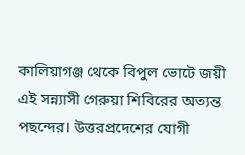কালিয়াগঞ্জ থেকে বিপুল ভোটে জয়ী এই সন্ন্যাসী গেরুয়া শিবিরের অত্যন্ত পছন্দের। উত্তরপ্রদেশের যোগী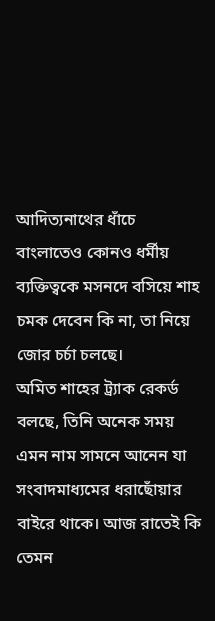আদিত্যনাথের ধাঁচে বাংলাতেও কোনও ধর্মীয় ব্যক্তিত্বকে মসনদে বসিয়ে শাহ চমক দেবেন কি না, তা নিয়ে জোর চর্চা চলছে।
অমিত শাহের ট্র্যাক রেকর্ড বলছে, তিনি অনেক সময় এমন নাম সামনে আনেন যা সংবাদমাধ্যমের ধরাছোঁয়ার বাইরে থাকে। আজ রাতেই কি তেমন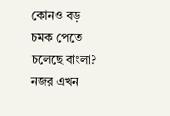কোনও বড় চমক পেতে চলেছে বাংলা? নজর এখন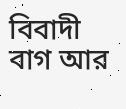বিবাদী বাগ আর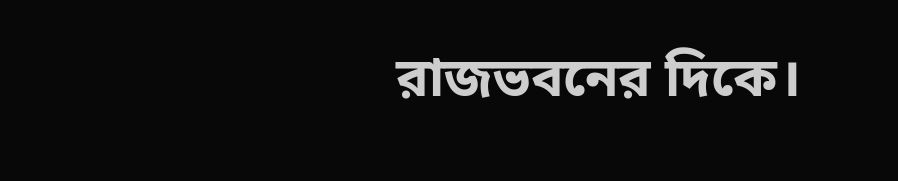রাজভবনের দিকে।